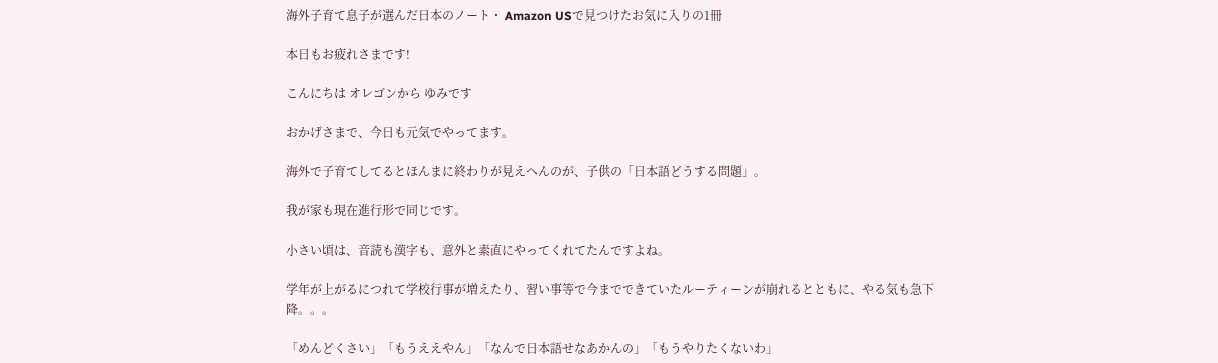海外子育て息子が選んだ日本のノート・ Amazon USで見つけたお気に入りの1冊

本日もお疲れさまです!

こんにちは オレゴンから ゆみです

おかげさまで、今日も元気でやってます。

海外で子育てしてるとほんまに終わりが見えへんのが、子供の「日本語どうする問題」。

我が家も現在進行形で同じです。

小さい頃は、音読も漢字も、意外と素直にやってくれてたんですよね。

学年が上がるにつれて学校行事が増えたり、習い事等で今までできていたルーティーンが崩れるとともに、やる気も急下降。。。

「めんどくさい」「もうええやん」「なんで日本語せなあかんの」「もうやりたくないわ」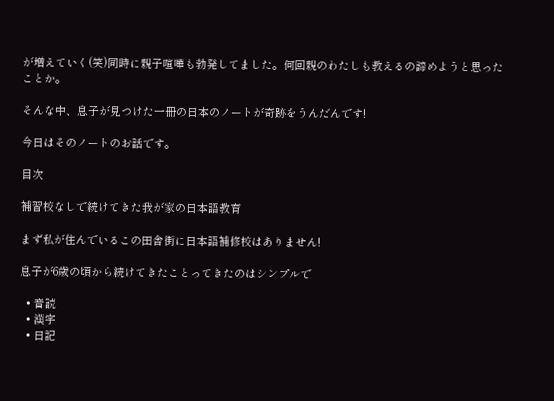が増えていく(笑)同時に親子喧嘩も勃発してました。何回親のわたしも教えるの諦めようと思ったことか。

そんな中、息子が見つけた一冊の日本のノートが奇跡をうんだんです!

今日はそのノートのお話です。

目次

補習校なしで続けてきた我が家の日本語教育

まず私が住んでいるこの田舎街に日本語補修校はありません!

息子が6歳の頃から続けてきたことってきたのはシンプルで

  • 音読
  • 漢字
  • 日記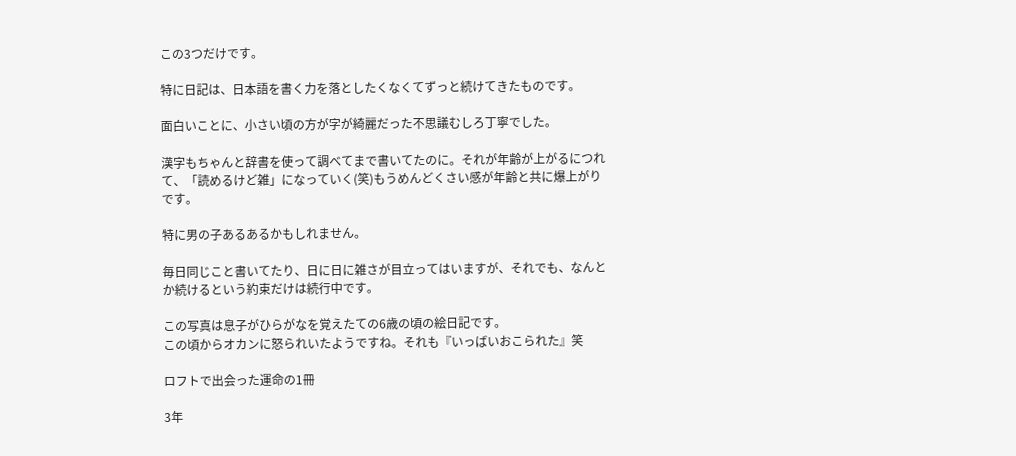この3つだけです。

特に日記は、日本語を書く力を落としたくなくてずっと続けてきたものです。

面白いことに、小さい頃の方が字が綺麗だった不思議むしろ丁寧でした。

漢字もちゃんと辞書を使って調べてまで書いてたのに。それが年齢が上がるにつれて、「読めるけど雑」になっていく(笑)もうめんどくさい感が年齢と共に爆上がりです。

特に男の子あるあるかもしれません。

毎日同じこと書いてたり、日に日に雑さが目立ってはいますが、それでも、なんとか続けるという約束だけは続行中です。

この写真は息子がひらがなを覚えたての6歳の頃の絵日記です。
この頃からオカンに怒られいたようですね。それも『いっばいおこられた』笑

ロフトで出会った運命の1冊

3年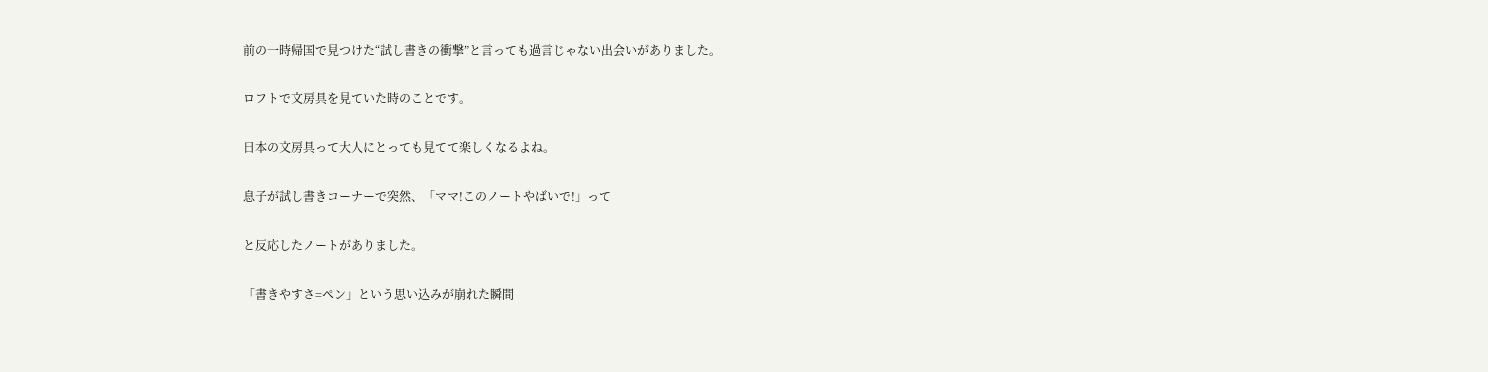前の一時帰国で見つけた“試し書きの衝撃”と言っても過言じゃない出会いがありました。

ロフトで文房具を見ていた時のことです。

日本の文房具って大人にとっても見てて楽しくなるよね。

息子が試し書きコーナーで突然、「ママ!このノートやばいで!」って

と反応したノートがありました。

「書きやすさ=ペン」という思い込みが崩れた瞬間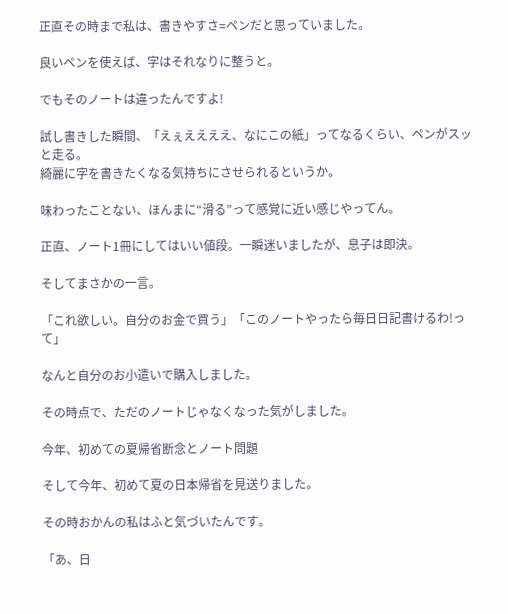正直その時まで私は、書きやすさ=ペンだと思っていました。

良いペンを使えば、字はそれなりに整うと。

でもそのノートは違ったんですよ!

試し書きした瞬間、「えぇええええ、なにこの紙」ってなるくらい、ペンがスッと走る。
綺麗に字を書きたくなる気持ちにさせられるというか。

味わったことない、ほんまに“滑る”って感覚に近い感じやってん。

正直、ノート1冊にしてはいい値段。一瞬迷いましたが、息子は即決。

そしてまさかの一言。

「これ欲しい。自分のお金で買う」「このノートやったら毎日日記書けるわ!って」

なんと自分のお小遣いで購入しました。

その時点で、ただのノートじゃなくなった気がしました。

今年、初めての夏帰省断念とノート問題

そして今年、初めて夏の日本帰省を見送りました。

その時おかんの私はふと気づいたんです。

「あ、日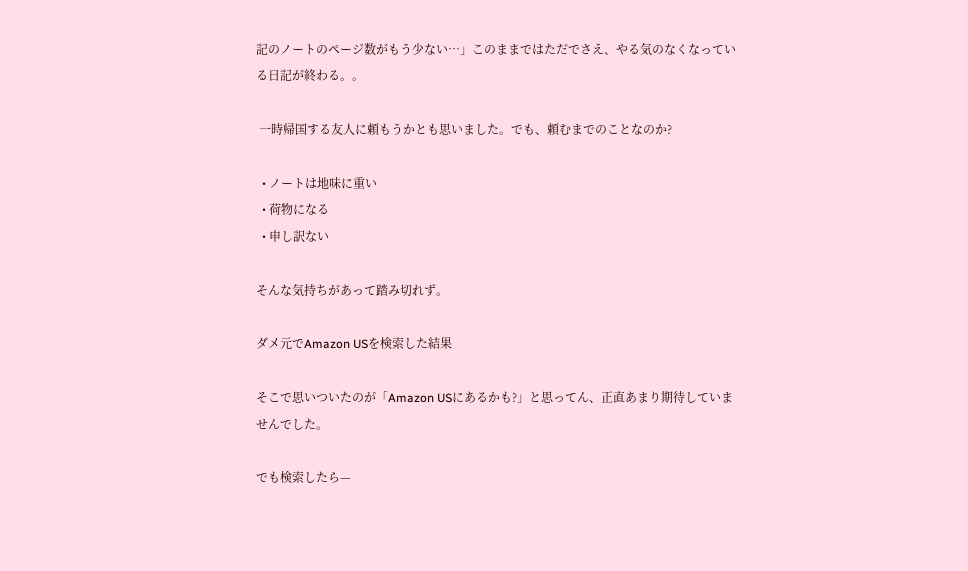記のノートのページ数がもう少ない…」このままではただでさえ、やる気のなくなっている日記が終わる。。

 一時帰国する友人に頼もうかとも思いました。でも、頼むまでのことなのか?

  • ノートは地味に重い
  • 荷物になる
  • 申し訳ない

そんな気持ちがあって踏み切れず。

ダメ元でAmazon USを検索した結果

そこで思いついたのが「Amazon USにあるかも?」と思ってん、正直あまり期待していませんでした。

でも検索したら—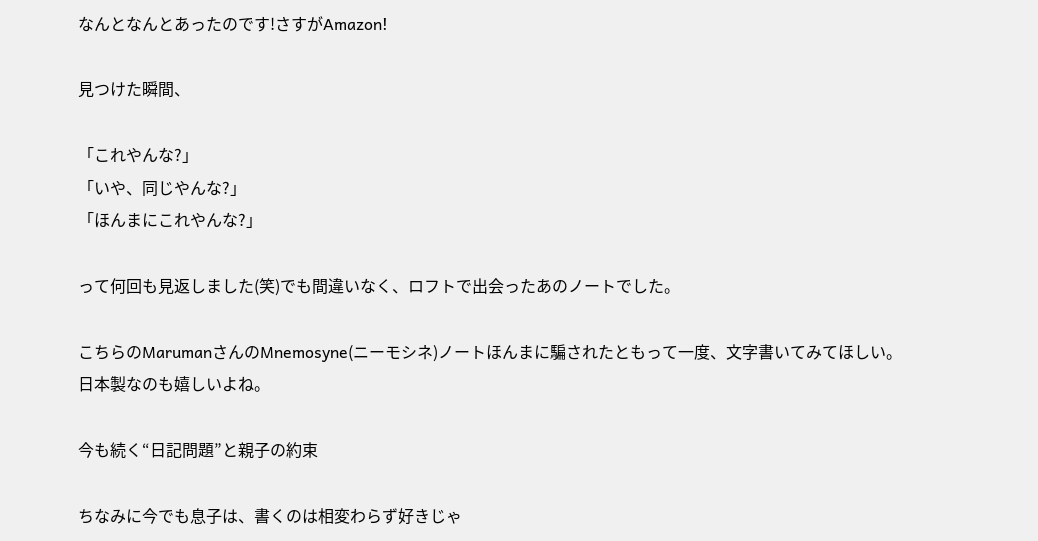なんとなんとあったのです!さすがAmazon!

見つけた瞬間、

「これやんな?」
「いや、同じやんな?」
「ほんまにこれやんな?」

って何回も見返しました(笑)でも間違いなく、ロフトで出会ったあのノートでした。

こちらのMarumanさんのMnemosyne(ニーモシネ)ノートほんまに騙されたともって一度、文字書いてみてほしい。
日本製なのも嬉しいよね。

今も続く“日記問題”と親子の約束

ちなみに今でも息子は、書くのは相変わらず好きじゃ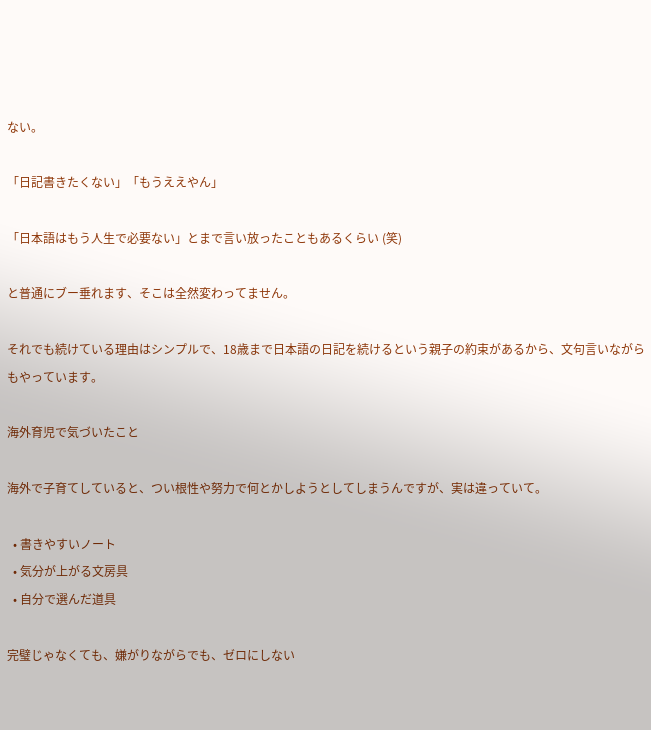ない。

「日記書きたくない」「もうええやん」

「日本語はもう人生で必要ない」とまで言い放ったこともあるくらい (笑)

と普通にブー垂れます、そこは全然変わってません。

それでも続けている理由はシンプルで、18歳まで日本語の日記を続けるという親子の約束があるから、文句言いながらもやっています。

海外育児で気づいたこと

海外で子育てしていると、つい根性や努力で何とかしようとしてしまうんですが、実は違っていて。

  • 書きやすいノート
  • 気分が上がる文房具
  • 自分で選んだ道具

完璧じゃなくても、嫌がりながらでも、ゼロにしない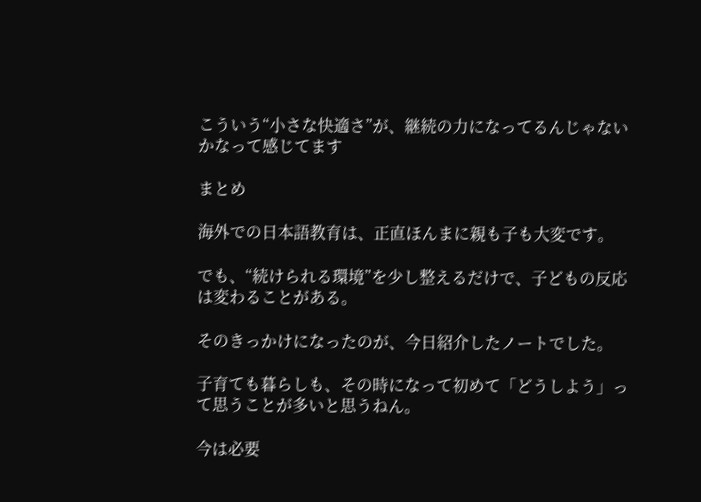こういう“小さな快適さ”が、継続の力になってるんじゃないかなって感じてます

まとめ

海外での日本語教育は、正直ほんまに親も子も大変です。

でも、“続けられる環境”を少し整えるだけで、子どもの反応は変わることがある。

そのきっかけになったのが、今日紹介したノートでした。

子育ても暮らしも、その時になって初めて「どうしよう」って思うことが多いと思うねん。

今は必要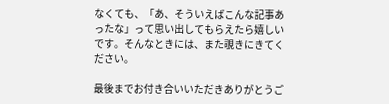なくても、「あ、そういえばこんな記事あったな」って思い出してもらえたら嬉しいです。そんなときには、また覗きにきてください。

最後までお付き合いいただきありがとうご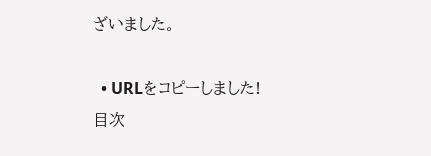ざいました。

  • URLをコピーしました!
目次